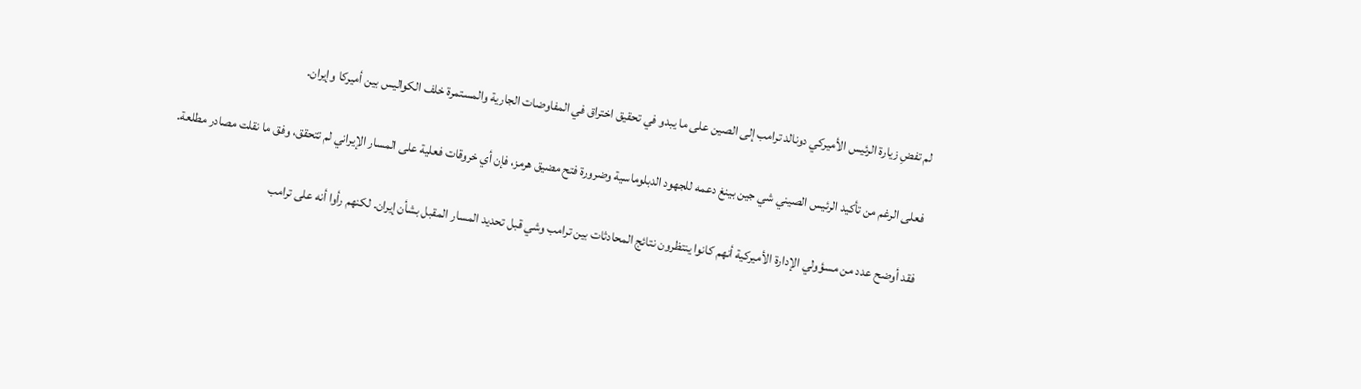لم تفضِ زيارة الرئيس الأميركي دونالد ترامب إلى الصين على ما يبدو في تحقيق اختراق في المفاوضات الجارية والمستمرة خلف الكواليس بين أميركا وإيران.

فعلى الرغم من تأكيد الرئيس الصيني شي جين بينغ دعمه للجهود الدبلوماسية وضرورة فتح مضيق هرمز، فإن أي خروقات فعلية على المسار الإيراني لم تتحقق، وفق ما نقلت مصادر مطلعة.

فقد أوضح عدد من مسؤولي الإدارة الأميركية أنهم كانوا ينتظرون نتائج المحادثات بين ترامب وشي قبل تحديد المسار المقبل بشأن إيران. لكنهم رأوا أنه على ترامب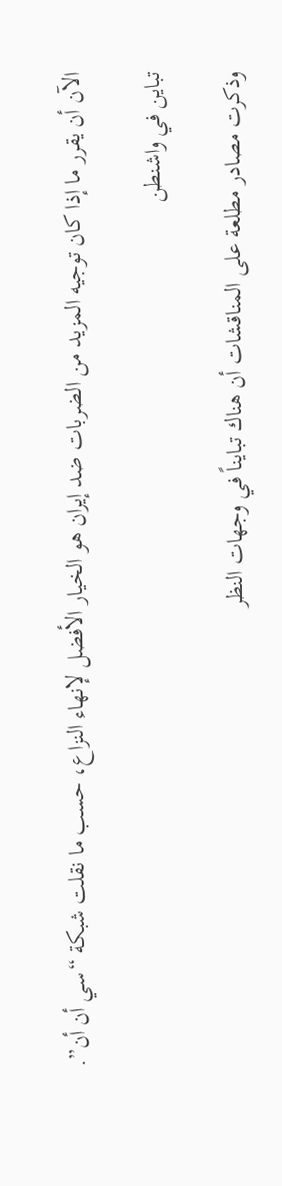الآن أن يقرر ما إذا كان توجيه المزيد من الضربات ضد إيران هو الخيار الأفضل لإنهاء النزاع، حسب ما نقلت شبكة “سي أن أن”.

تباين في واشنطن

وذكرت مصادر مطلعة على المناقشات أن هناك تبايناً في وجهات النظر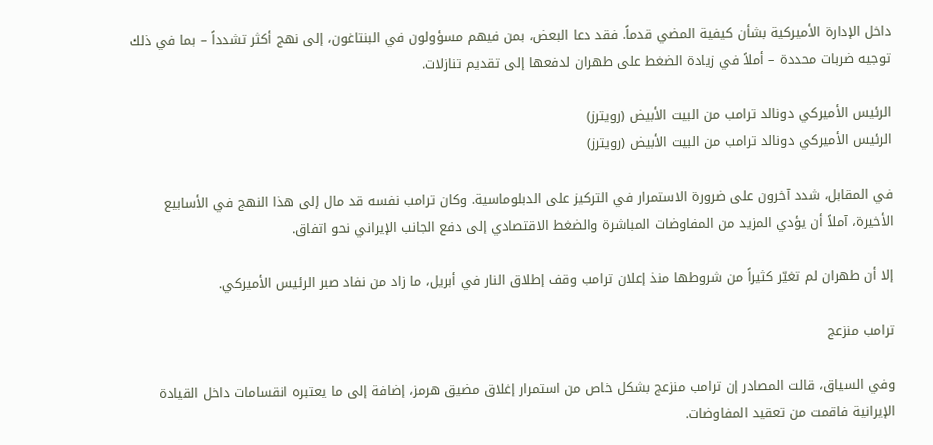داخل الإدارة الأميركية بشأن كيفية المضي قدماً. فقد دعا البعض، بمن فيهم مسؤولون في البنتاغون، إلى نهج أكثر تشدداً – بما في ذلك توجيه ضربات محددة – أملاً في زيادة الضغط على طهران لدفعها إلى تقديم تنازلات.

الرئيس الأميركي دونالد ترامب من البيت الأبيض (رويترز)
الرئيس الأميركي دونالد ترامب من البيت الأبيض (رويترز)

في المقابل، شدد آخرون على ضرورة الاستمرار في التركيز على الدبلوماسية. وكان ترامب نفسه قد مال إلى هذا النهج في الأسابيع الأخيرة، آملاً أن يؤدي المزيد من المفاوضات المباشرة والضغط الاقتصادي إلى دفع الجانب الإيراني نحو اتفاق.

إلا أن طهران لم تغيّر كثيراً من شروطها منذ إعلان ترامب وقف إطلاق النار في أبريل، ما زاد من نفاد صبر الرئيس الأميركي.

ترامب منزعج

وفي السياق، قالت المصادر إن ترامب منزعج بشكل خاص من استمرار إغلاق مضيق هرمز، إضافة إلى ما يعتبره انقسامات داخل القيادة الإيرانية فاقمت من تعقيد المفاوضات.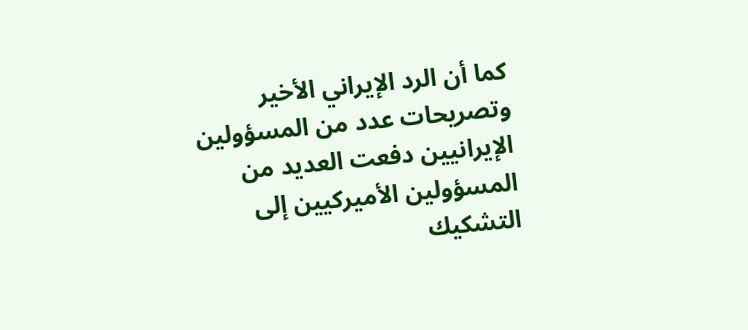كما أن الرد الإيراني الأخير وتصريحات عدد من المسؤولين الإيرانيين دفعت العديد من المسؤولين الأميركيين إلى التشكيك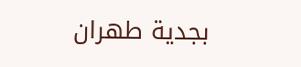بجدية طهران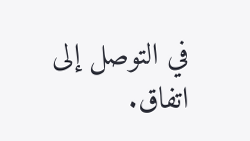في التوصل إلى اتفاق.